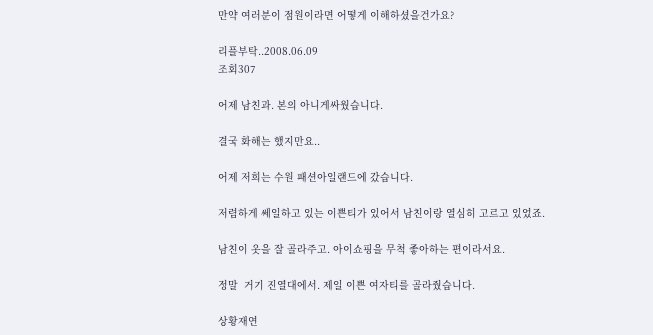만약 여러분이 점원이라면 어떻게 이해하셨을건가요?

리플부탁..2008.06.09
조회307

어제 남친과. 본의 아니게싸웠습니다.

결국 화해는 했지만요..

어제 저희는 수원 패션아일랜드에 갔습니다.

저렴하게 쎄일하고 있는 이쁜티가 있어서 남친이랑 열심히 고르고 있었죠.

남친이 옷을 잘 골라주고. 아이쇼핑을 무척 좋아하는 편이라서요.

정말  거기 진열대에서. 제일 이쁜 여자티를 골라줬습니다.

상황재연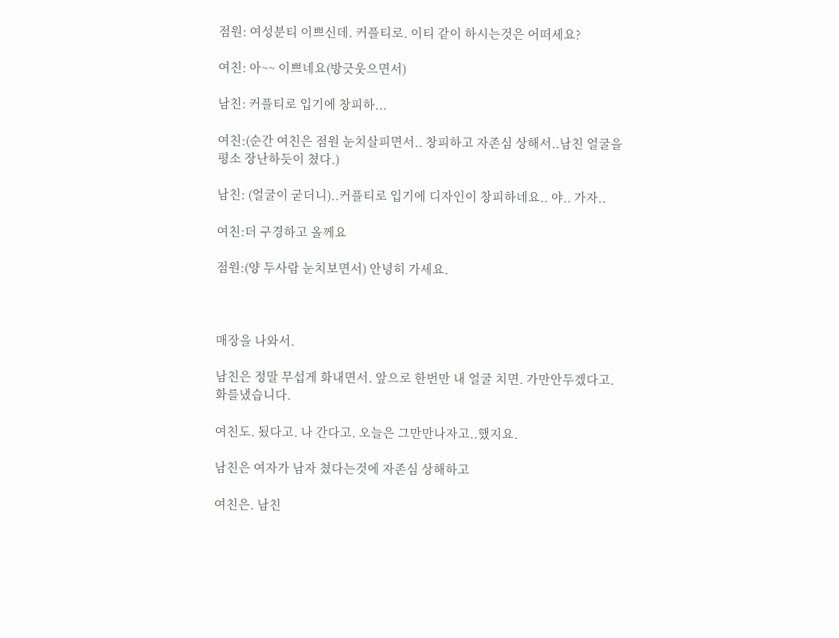점원: 여성분티 이쁘신데. 커플티로. 이티 같이 하시는것은 어떠세요?

여친: 아~~ 이쁘네요(방긋웃으면서)

남친: 커플티로 입기에 창피하...

여친:(순간 여친은 점원 눈치살피면서.. 창피하고 자존심 상해서..남친 얼굴을 평소 장난하듯이 쳤다.)

남친: (얼굴이 굳더니)..커플티로 입기에 디자인이 창피하네요.. 야.. 가자..

여친:더 구경하고 올께요

점원:(양 두사람 눈치보면서) 안녕히 가세요.



매장을 나와서.

남친은 정말 무섭게 화내면서. 앞으로 한번만 내 얼굴 치면. 가만안두겠다고. 화를냈습니다.

여친도. 됬다고. 나 간다고. 오늘은 그만만나자고..했지요.

남친은 여자가 남자 쳤다는것에 자존심 상해하고

여친은. 남친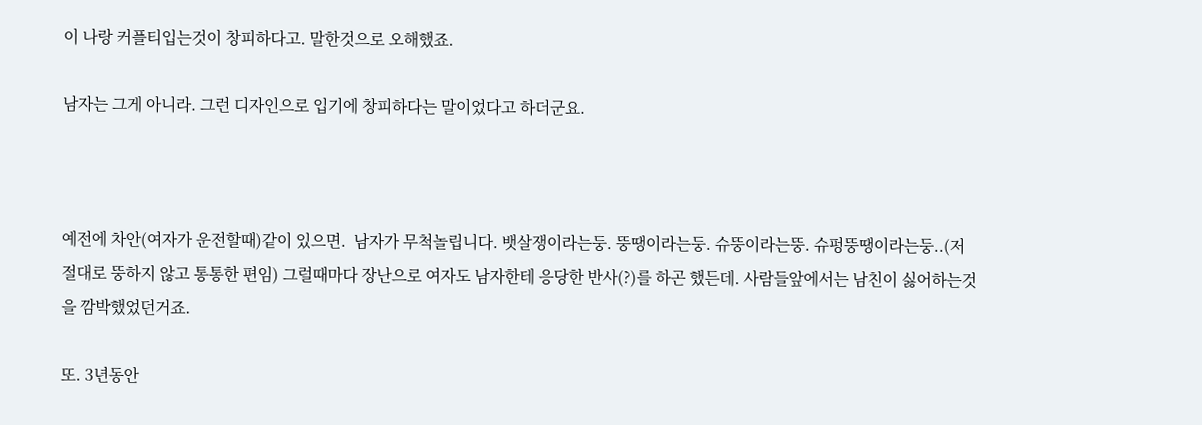이 나랑 커플티입는것이 창피하다고. 말한것으로 오해했죠.

남자는 그게 아니라. 그런 디자인으로 입기에 창피하다는 말이었다고 하더군요.



예전에 차안(여자가 운전할때)같이 있으면.  남자가 무척놀립니다. 뱃살쟁이라는둥. 뚱땡이라는둥. 슈뚱이라는뚱. 슈펑뚱땡이라는둥..(저 절대로 뚱하지 않고 통통한 편임) 그럴때마다 장난으로 여자도 남자한테 응당한 반사(?)를 하곤 했든데. 사람들앞에서는 남친이 싫어하는것을 깜박했었던거죠.

또. 3년동안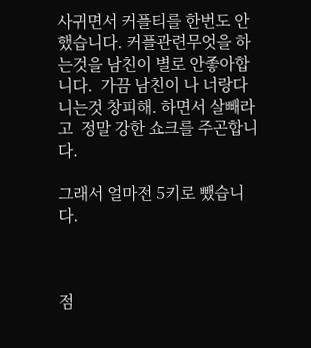사귀면서 커플티를 한번도 안했습니다. 커플관련무엇을 하는것을 남친이 별로 안좋아합니다.  가끔 남친이 나 너랑다니는것 창피해. 하면서 살빼라고  정말 강한 쇼크를 주곤합니다.

그래서 얼마전 5키로 뺐습니다.



점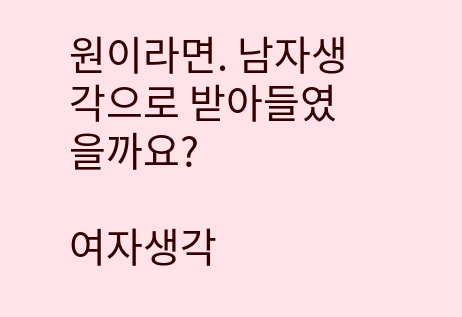원이라면. 남자생각으로 받아들였을까요?

여자생각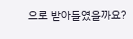으로 받아들였을까요?